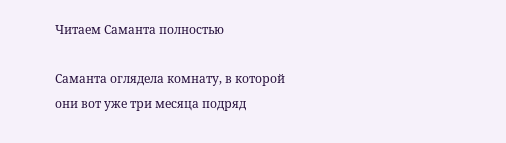Читаем Саманта полностью

Саманта оглядела комнату, в которой они вот уже три месяца подряд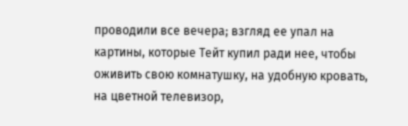проводили все вечера; взгляд ее упал на картины, которые Тейт купил ради нее, чтобы оживить свою комнатушку, на удобную кровать, на цветной телевизор,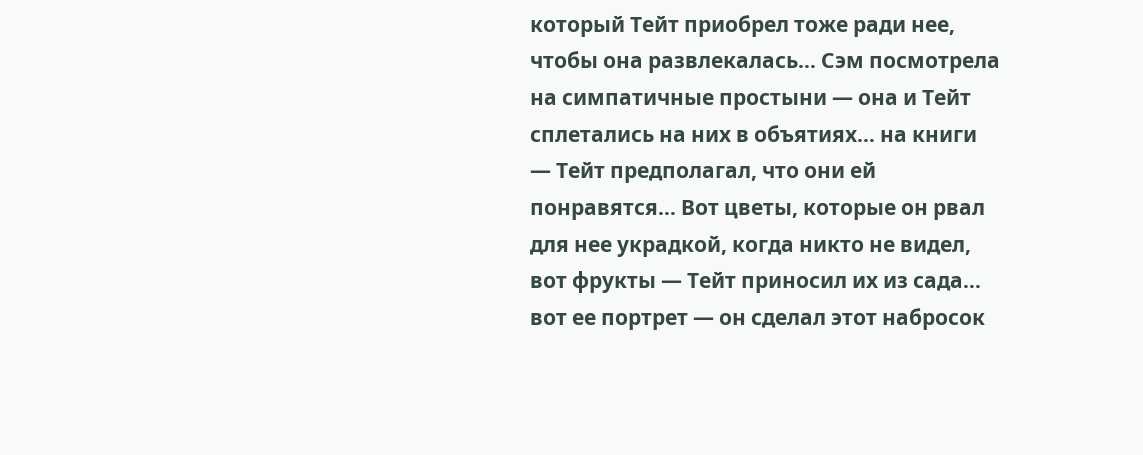который Тейт приобрел тоже ради нее, чтобы она развлекалась… Сэм посмотрела на симпатичные простыни — она и Тейт сплетались на них в объятиях… на книги — Тейт предполагал, что они ей понравятся… Вот цветы, которые он рвал для нее украдкой, когда никто не видел, вот фрукты — Тейт приносил их из сада… вот ее портрет — он сделал этот набросок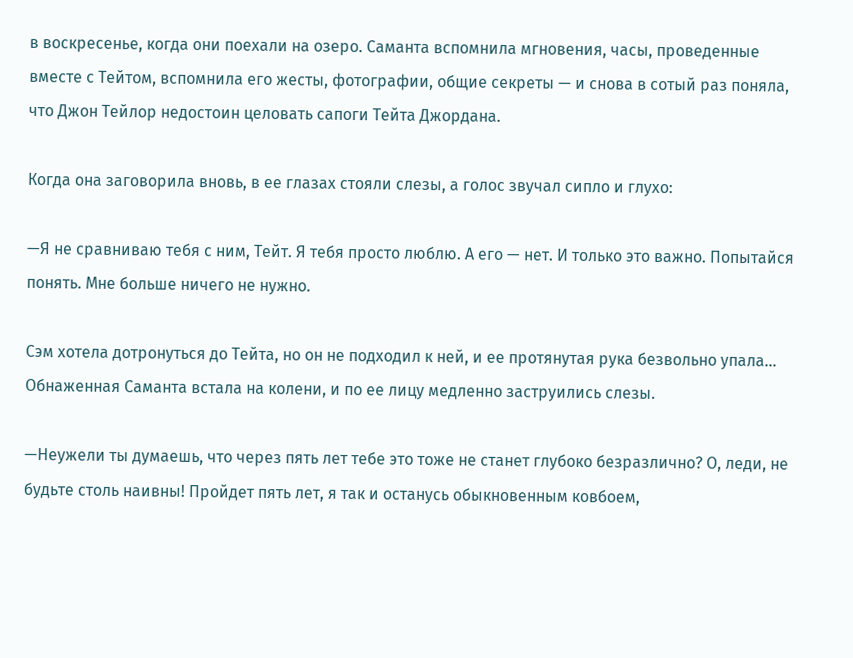в воскресенье, когда они поехали на озеро. Саманта вспомнила мгновения, часы, проведенные вместе с Тейтом, вспомнила его жесты, фотографии, общие секреты — и снова в сотый раз поняла, что Джон Тейлор недостоин целовать сапоги Тейта Джордана.

Когда она заговорила вновь, в ее глазах стояли слезы, а голос звучал сипло и глухо:

—Я не сравниваю тебя с ним, Тейт. Я тебя просто люблю. А его — нет. И только это важно. Попытайся понять. Мне больше ничего не нужно.

Сэм хотела дотронуться до Тейта, но он не подходил к ней, и ее протянутая рука безвольно упала… Обнаженная Саманта встала на колени, и по ее лицу медленно заструились слезы.

—Неужели ты думаешь, что через пять лет тебе это тоже не станет глубоко безразлично? О, леди, не будьте столь наивны! Пройдет пять лет, я так и останусь обыкновенным ковбоем,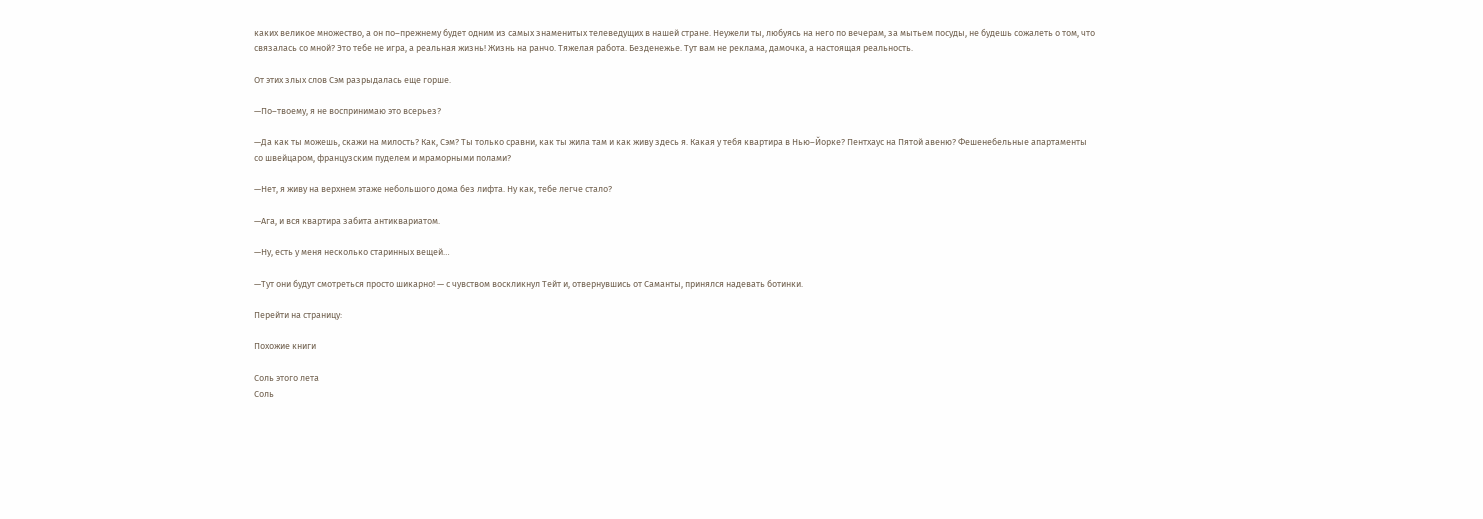каких великое множество, а он по–прежнему будет одним из самых знаменитых телеведущих в нашей стране. Неужели ты, любуясь на него по вечерам, за мытьем посуды, не будешь сожалеть о том, что связалась со мной? Это тебе не игра, а реальная жизнь! Жизнь на ранчо. Тяжелая работа. Безденежье. Тут вам не реклама, дамочка, а настоящая реальность.

От этих злых слов Сэм разрыдалась еще горше.

—По–твоему, я не воспринимаю это всерьез?

—Да как ты можешь, скажи на милость? Как, Сэм? Ты только сравни, как ты жила там и как живу здесь я. Какая у тебя квартира в Нью–Йорке? Пентхаус на Пятой авеню? Фешенебельные апартаменты со швейцаром, французским пуделем и мраморными полами?

—Нет, я живу на верхнем этаже небольшого дома без лифта. Ну как, тебе легче стало?

—Ага, и вся квартира забита антиквариатом.

—Ну, есть у меня несколько старинных вещей…

—Тут они будут смотреться просто шикарно! — с чувством воскликнул Тейт и, отвернувшись от Саманты, принялся надевать ботинки.

Перейти на страницу:

Похожие книги

Соль этого лета
Соль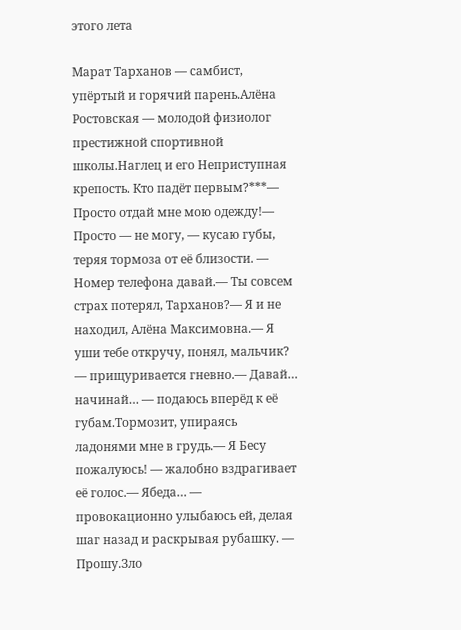этого лета

Марат Тарханов — самбист, упёртый и горячий парень.Алёна Ростовская — молодой физиолог престижной спортивной школы.Наглец и его Неприступная крепость. Кто падёт первым?***— Просто отдай мне мою одежду!— Просто — не могу, — кусаю губы, теряя тормоза от еë близости. — Номер телефона давай.— Ты совсем страх потерял, Тарханов?— Я и не находил, Алёна Максимовна.— Я уши тебе откручу, понял, мальчик? — прищуривается гневно.— Давай… начинай… — подаюсь вперёд к её губам.Тормозит, упираясь ладонями мне в грудь.— Я Бесу пожалуюсь! — жалобно вздрагивает еë голос.— Ябеда… — провокационно улыбаюсь ей, делая шаг назад и раскрывая рубашку. — Прошу.Зло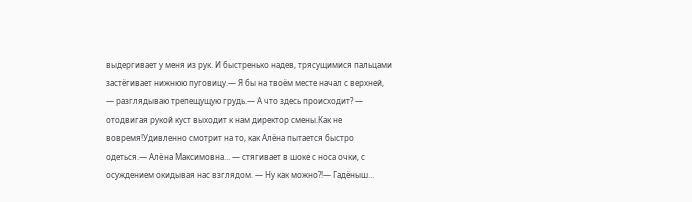выдергивает у меня из рук. И быстренько надев, трясущимися пальцами застёгивает нижнюю пуговицу.— Я бы на твоём месте начал с верхней, — разглядываю трепещущую грудь.— А что здесь происходит? — отодвигая рукой куст выходит к нам директор смены.Как не вовремя!Удивленно смотрит на то, как Алёна пытается быстро одеться.— Алëна Максимовна… — стягивает в шоке с носа очки, с осуждением окидывая нас взглядом. — Ну как можно?!— Гадёныш…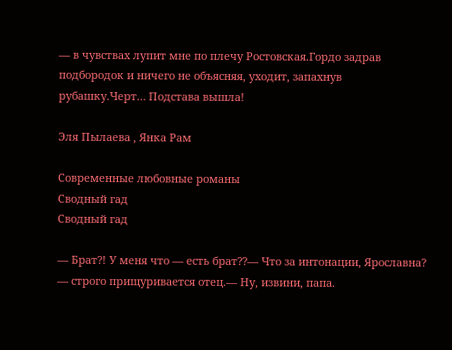— в чувствах лупит мне по плечу Ростовская.Гордо задрав подбородок и ничего не объясняя, уходит, запахнув рубашку.Черт… Подстава вышла!

Эля Пылаева , Янка Рам

Современные любовные романы
Сводный гад
Сводный гад

— Брат?! У меня что — есть брат??— Что за интонации, Ярославна? — строго прищуривается отец.— Ну, извини, папа.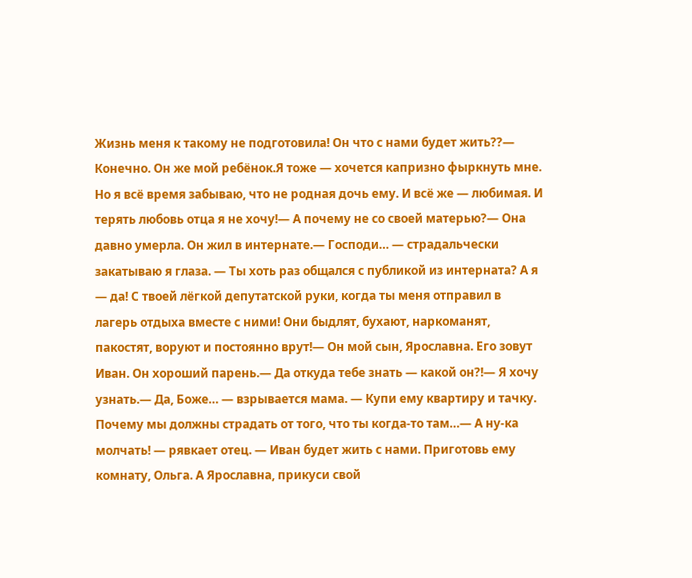Жизнь меня к такому не подготовила! Он что с нами будет жить??— Конечно. Он же мой ребёнок.Я тоже — хочется капризно фыркнуть мне. Но я всё время забываю, что не родная дочь ему. И всë же — любимая. И терять любовь отца я не хочу!— А почему не со своей матерью?— Она давно умерла. Он жил в интернате.— Господи… — страдальчески закатываю я глаза. — Ты хоть раз общался с публикой из интерната? А я — да! С твоей лёгкой депутатской руки, когда ты меня отправил в лагерь отдыха вместе с ними! Они быдлят, бухают, наркоманят, пакостят, воруют и постоянно врут!— Он мой сын, Ярославна. Его зовут Иван. Он хороший парень.— Да откуда тебе знать — какой он?!— Я хочу узнать.— Да, Боже… — взрывается мама. — Купи ему квартиру и тачку. Почему мы должны страдать от того, что ты когда-то там…— А ну-ка молчать! — рявкает отец. — Иван будет жить с нами. Приготовь ему комнату, Ольга. А Ярославна, прикуси свой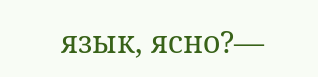язык, ясно?—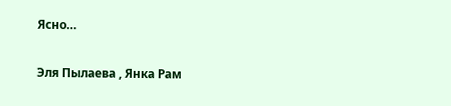Ясно…

Эля Пылаева , Янка Рам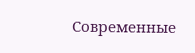Современные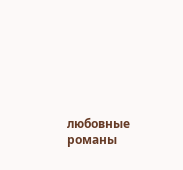любовные романы